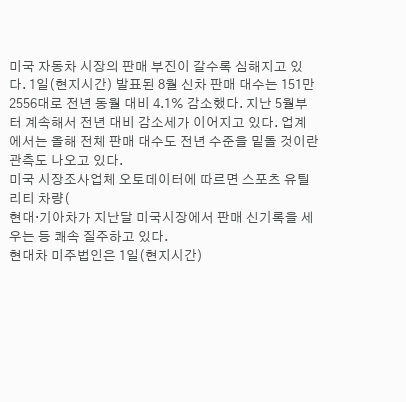미국 자동차 시장의 판매 부진이 갈수록 심해지고 있다. 1일(현지시간) 발표된 8월 신차 판매 대수는 151만2556대로 전년 동월 대비 4.1% 감소했다. 지난 5월부터 계속해서 전년 대비 감소세가 이어지고 있다. 업계에서는 올해 전체 판매 대수도 전년 수준을 밑돌 것이란 관측도 나오고 있다.
미국 시장조사업체 오토데이터에 따르면 스포츠 유틸리티 차량(
현대·기아차가 지난달 미국시장에서 판매 신기록을 세우는 등 쾌속 질주하고 있다.
현대차 미주법인은 1일(현지시간)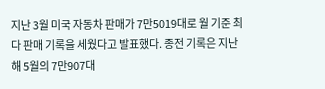지난 3월 미국 자동차 판매가 7만5019대로 월 기준 최다 판매 기록을 세웠다고 발표했다. 종전 기록은 지난해 5월의 7만907대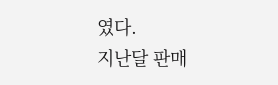였다.
지난달 판매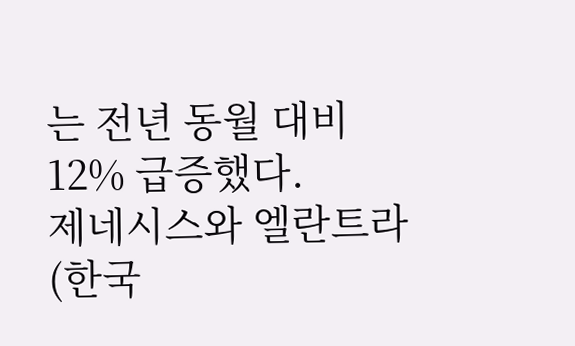는 전년 동월 대비 12% 급증했다.
제네시스와 엘란트라(한국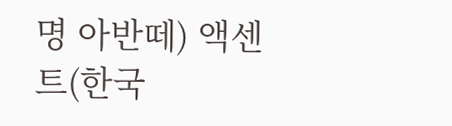명 아반떼) 액센트(한국